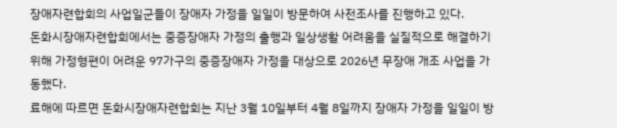장애자련합회의 사업일군들이 장애자 가정을 일일이 방문하여 사전조사를 진행하고 있다.
돈화시장애자련합회에서는 중증장애자 가정의 출행과 일상생활 어려움을 실질적으로 해결하기 위해 가정형편이 어려운 97가구의 중증장애자 가정을 대상으로 2026년 무장애 개조 사업을 가동했다.
료해에 따르면 돈화시장애자련합회는 지난 3월 10일부터 4월 8일까지 장애자 가정을 일일이 방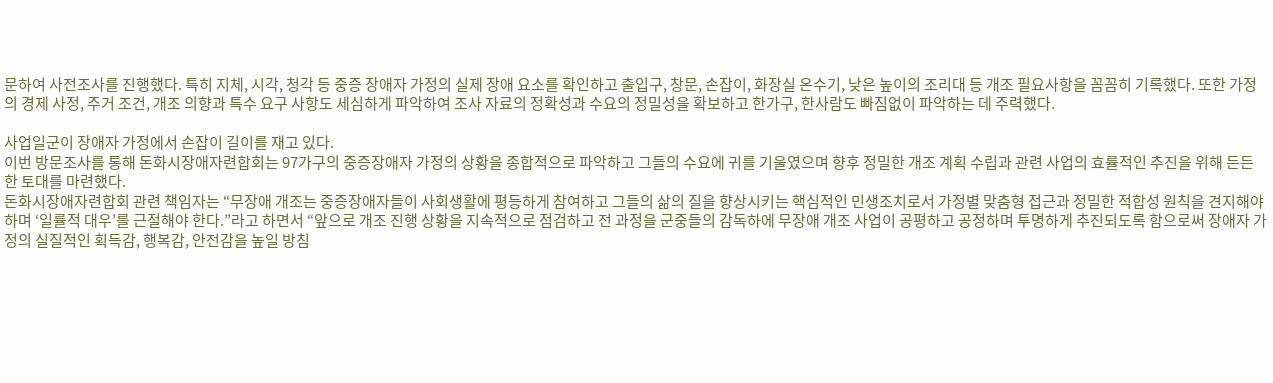문하여 사전조사를 진행했다. 특히 지체, 시각, 청각 등 중증 장애자 가정의 실제 장애 요소를 확인하고 출입구, 창문, 손잡이, 화장실 온수기, 낮은 높이의 조리대 등 개조 필요사항을 꼼꼼히 기록했다. 또한 가정의 경제 사정, 주거 조건, 개조 의향과 특수 요구 사항도 세심하게 파악하여 조사 자료의 정확성과 수요의 정밀성을 확보하고 한가구, 한사람도 빠짐없이 파악하는 데 주력했다.

사업일군이 장애자 가정에서 손잡이 길이를 재고 있다.
이번 방문조사를 통해 돈화시장애자련합회는 97가구의 중증장애자 가정의 상황을 종합적으로 파악하고 그들의 수요에 귀를 기울였으며 향후 정밀한 개조 계획 수립과 관련 사업의 효률적인 추진을 위해 든든한 토대를 마련했다.
돈화시장애자련합회 관련 책임자는 “무장애 개조는 중증장애자들이 사회생활에 평등하게 참여하고 그들의 삶의 질을 향상시키는 핵심적인 민생조치로서 가정별 맞춤형 접근과 정밀한 적합성 원칙을 견지해야 하며 ‘일률적 대우’를 근절해야 한다.”라고 하면서 “앞으로 개조 진행 상황을 지속적으로 점검하고 전 과정을 군중들의 감독하에 무장애 개조 사업이 공평하고 공정하며 투명하게 추진되도록 함으로써 장애자 가정의 실질적인 획득감, 행복감, 안전감을 높일 방침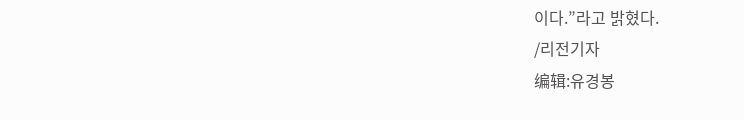이다.”라고 밝혔다.
/리전기자
编辑:유경봉